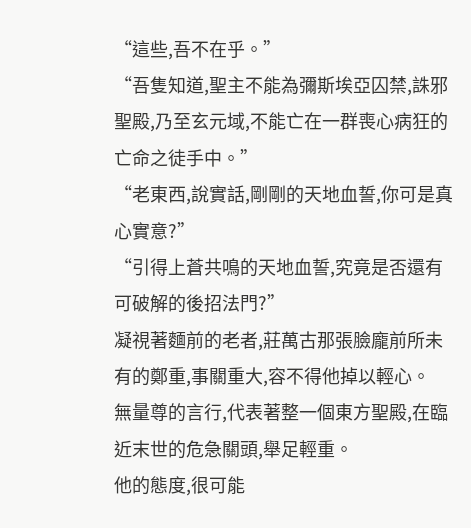“這些,吾不在乎。”
“吾隻知道,聖主不能為彌斯埃亞囚禁,誅邪聖殿,乃至玄元域,不能亡在一群喪心病狂的亡命之徒手中。”
“老東西,說實話,剛剛的天地血誓,你可是真心實意?”
“引得上蒼共鳴的天地血誓,究竟是否還有可破解的後招法門?”
凝視著麵前的老者,莊萬古那張臉龐前所未有的鄭重,事關重大,容不得他掉以輕心。
無量尊的言行,代表著整一個東方聖殿,在臨近末世的危急關頭,舉足輕重。
他的態度,很可能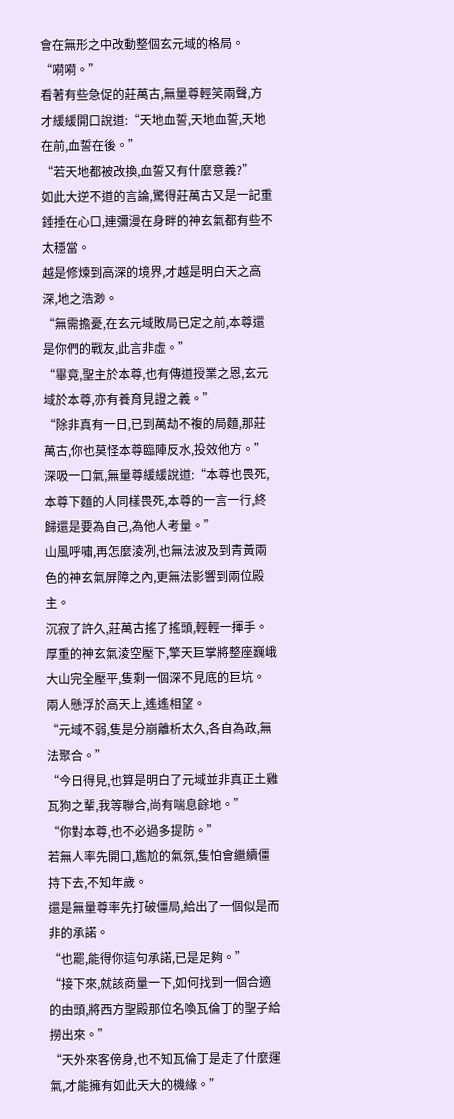會在無形之中改動整個玄元域的格局。
“嗬嗬。”
看著有些急促的莊萬古,無量尊輕笑兩聲,方才緩緩開口說道:“天地血誓,天地血誓,天地在前,血誓在後。”
“若天地都被改換,血誓又有什麼意義?”
如此大逆不道的言論,驚得莊萬古又是一記重錘捶在心口,連彌漫在身畔的神玄氣都有些不太穩當。
越是修煉到高深的境界,才越是明白天之高深,地之浩渺。
“無需擔憂,在玄元域敗局已定之前,本尊還是你們的戰友,此言非虛。”
“畢竟,聖主於本尊,也有傳道授業之恩,玄元域於本尊,亦有養育見證之義。”
“除非真有一日,已到萬劫不複的局麵,那莊萬古,你也莫怪本尊臨陣反水,投效他方。”
深吸一口氣,無量尊緩緩說道:“本尊也畏死,本尊下麵的人同樣畏死,本尊的一言一行,終歸還是要為自己,為他人考量。”
山風呼嘯,再怎麼淩冽,也無法波及到青黃兩色的神玄氣屏障之內,更無法影響到兩位殿主。
沉寂了許久,莊萬古搖了搖頭,輕輕一揮手。
厚重的神玄氣淩空壓下,擎天巨掌將整座巍峨大山完全壓平,隻剩一個深不見底的巨坑。
兩人懸浮於高天上,遙遙相望。
“元域不弱,隻是分崩離析太久,各自為政,無法聚合。”
“今日得見,也算是明白了元域並非真正土雞瓦狗之輩,我等聯合,尚有喘息餘地。”
“你對本尊,也不必過多提防。”
若無人率先開口,尷尬的氣氛,隻怕會繼續僵持下去,不知年歲。
還是無量尊率先打破僵局,給出了一個似是而非的承諾。
“也罷,能得你這句承諾,已是足夠。”
“接下來,就該商量一下,如何找到一個合適的由頭,將西方聖殿那位名喚瓦倫丁的聖子給撈出來。”
“天外來客傍身,也不知瓦倫丁是走了什麼運氣,才能擁有如此天大的機緣。”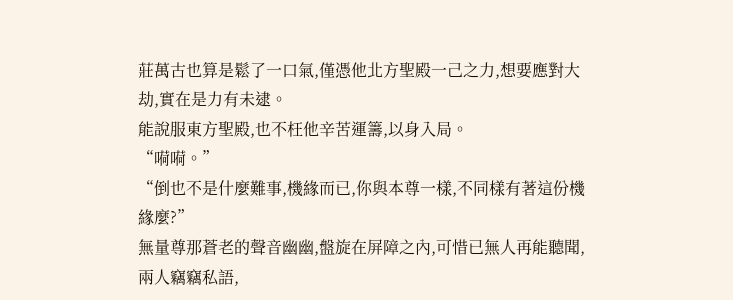莊萬古也算是鬆了一口氣,僅憑他北方聖殿一己之力,想要應對大劫,實在是力有未逮。
能說服東方聖殿,也不枉他辛苦運籌,以身入局。
“嗬嗬。”
“倒也不是什麼難事,機緣而已,你與本尊一樣,不同樣有著這份機緣麼?”
無量尊那蒼老的聲音幽幽,盤旋在屏障之內,可惜已無人再能聽聞,兩人竊竊私語,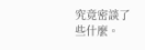究竟密談了些什麼。